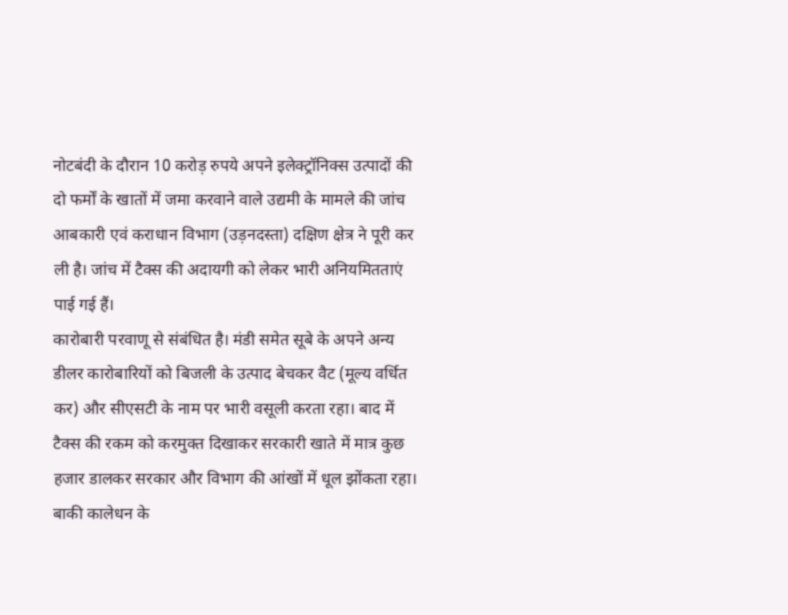नोटबंदी के दौरान 10 करोड़ रुपये अपने इलेक्ट्रॉनिक्स उत्पादों की दो फर्मों के खातों में जमा करवाने वाले उद्यमी के मामले की जांच आबकारी एवं कराधान विभाग (उड़नदस्ता) दक्षिण क्षेत्र ने पूरी कर ली है। जांच में टैक्स की अदायगी को लेकर भारी अनियमितताएं पाई गई हैं।
कारोबारी परवाणू से संबंधित है। मंडी समेत सूबे के अपने अन्य डीलर कारोबारियों को बिजली के उत्पाद बेचकर वैट (मूल्य वर्धित कर) और सीएसटी के नाम पर भारी वसूली करता रहा। बाद में टैक्स की रकम को करमुक्त दिखाकर सरकारी खाते में मात्र कुछ हजार डालकर सरकार और विभाग की आंखों में धूल झोंकता रहा। बाकी कालेधन के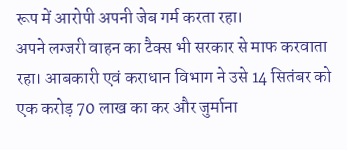रूप में आरोपी अपनी जेब गर्म करता रहा।
अपने लग्जरी वाहन का टैक्स भी सरकार से माफ करवाता रहा। आबकारी एवं कराधान विभाग ने उसे 14 सितंबर को एक करोड़ 70 लाख का कर और जुर्माना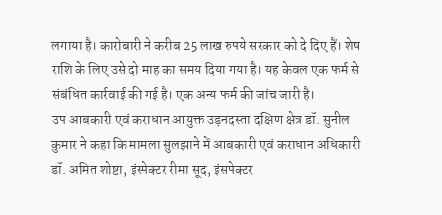लगाया है। कारोबारी ने करीब 25 लाख रुपये सरकार को दे दिए हैं। शेष राशि के लिए उसे दो माह का समय दिया गया है। यह केवल एक फर्म से संबंधित कार्रवाई की गई है। एक अन्य फर्म की जांच जारी है।
उप आबकारी एवं कराधान आयुक्त उड़नदस्ता दक्षिण क्षेत्र डॉ. सुनील कुमार ने कहा कि मामला सुलझाने में आबकारी एवं कराधान अधिकारी डॉ. अमित शोष्टा, इंस्पेक्टर रीमा सूद, इंसपेक्टर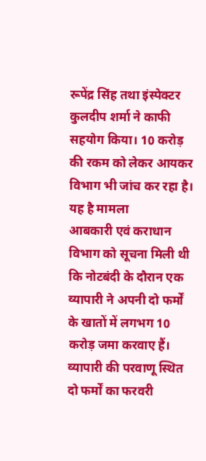रूपेंद्र सिंह तथा इंस्पेक्टर कुलदीप शर्मा ने काफी सहयोग किया। 10 करोड़ की रकम को लेकर आयकर विभाग भी जांच कर रहा है।
यह है मामला
आबकारी एवं कराधान विभाग को सूचना मिली थी कि नोटबंदी के दौरान एक व्यापारी ने अपनी दो फर्मों के खातों में लगभग 10 करोड़ जमा करवाए हैं। व्यापारी की परवाणू स्थित दो फर्मों का फरवरी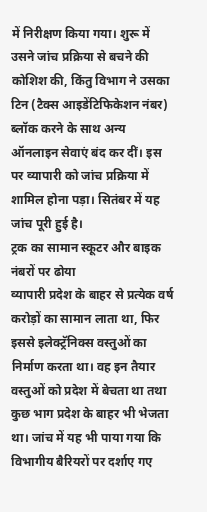में निरीक्षण किया गया। शुरू में उसने जांच प्रक्रिया से बचने की कोशिश की, किंतु विभाग ने उसका टिन (टैक्स आइडेंटिफिकेशन नंबर) ब्लॉक करने के साथ अन्य ऑनलाइन सेवाएं बंद कर दीं। इस पर व्यापारी को जांच प्रक्रिया में शामिल होना पड़ा। सितंबर में यह जांच पूरी हुई है।
ट्रक का सामान स्कूटर और बाइक नंबरों पर ढोया
व्यापारी प्रदेश के बाहर से प्रत्येक वर्ष करोड़ों का सामान लाता था, फिर इससे इलेक्ट्रॅनिक्स वस्तुओं का निर्माण करता था। वह इन तैयार वस्तुओं को प्रदेश में बेचता था तथा कुछ भाग प्रदेश के बाहर भी भेजता था। जांच में यह भी पाया गया कि विभागीय बैरियरों पर दर्शाए गए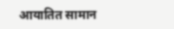आयातित सामान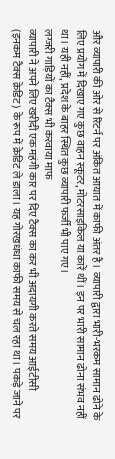और व्यापारी की ओर से रिटर्न पर अंकित आयात में काफी अंतर है। व्यापारी द्वारा भारी-भरकम सामान ढोने के लिए प्रयोग में दिखाए गए कुछ वाहन स्कूटर, मोटरसाइकिल या कारें थीं। इन पर भारी सामान ढोना संभव नहीं था। यही नहीं, प्रदेश के बाहर स्थित कुछ व्यापारी फर्जी भी पाए गए।
लग्जरी गाड़ियों का टैक्स भी करवाया माफ
व्यापारी ने अपने लिए खरीदी एक महंगी कार पर दिए टैक्स का कर भी अदायगी करते समय आईटीसी (इनकम टैक्स क्रेडिट) के रूप में क्रेडिट ले डाला। यह गोरखधंधा काफी समय से चल रहा था। पकड़े जाने पर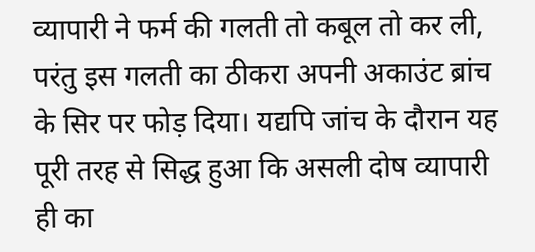व्यापारी ने फर्म की गलती तो कबूल तो कर ली, परंतु इस गलती का ठीकरा अपनी अकाउंट ब्रांच के सिर पर फोड़ दिया। यद्यपि जांच के दौरान यह पूरी तरह से सिद्ध हुआ कि असली दोष व्यापारी ही का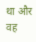था और वह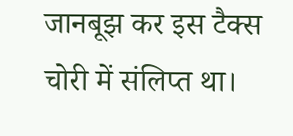जानबूझ कर इस टैक्स चोरी में संलिप्त था।